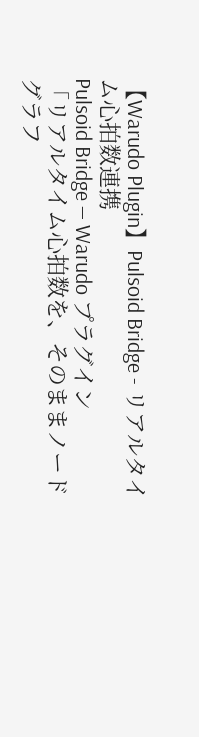【Warudo Plugin】Pulsoid Bridge - リアルタイム心拍数連携
Pulsoid Bridge — Warudo プラグイン
「リアルタイム心拍数を、そのままノードグラフ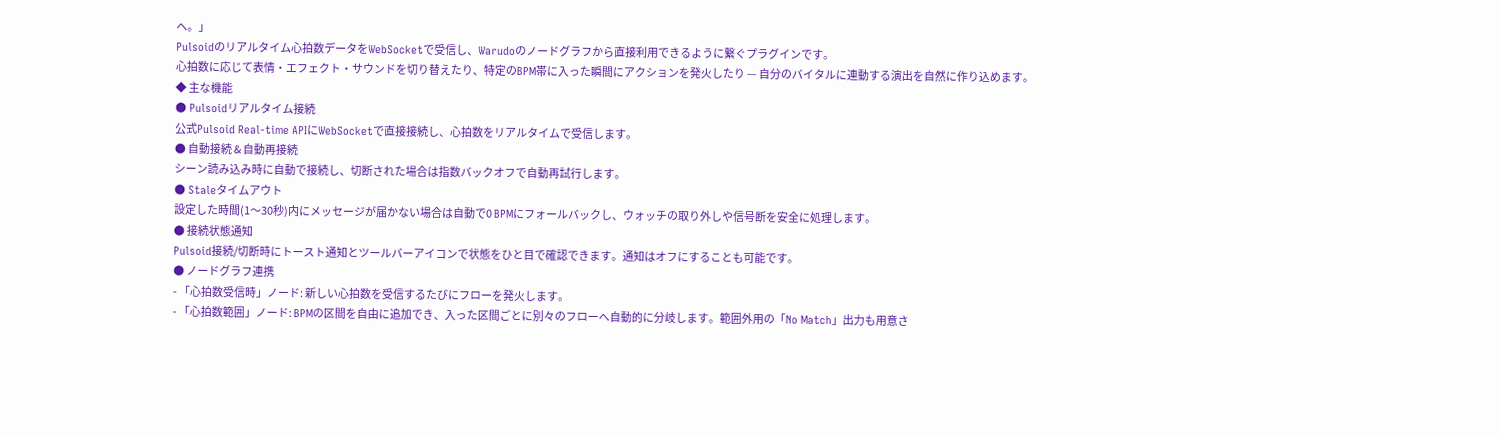へ。」
Pulsoidのリアルタイム心拍数データをWebSocketで受信し、Warudoのノードグラフから直接利用できるように繋ぐプラグインです。
心拍数に応じて表情・エフェクト・サウンドを切り替えたり、特定のBPM帯に入った瞬間にアクションを発火したり — 自分のバイタルに連動する演出を自然に作り込めます。
◆ 主な機能
● Pulsoidリアルタイム接続
公式Pulsoid Real-time APIにWebSocketで直接接続し、心拍数をリアルタイムで受信します。
● 自動接続 & 自動再接続
シーン読み込み時に自動で接続し、切断された場合は指数バックオフで自動再試行します。
● Staleタイムアウト
設定した時間(1〜30秒)内にメッセージが届かない場合は自動で0 BPMにフォールバックし、ウォッチの取り外しや信号断を安全に処理します。
● 接続状態通知
Pulsoid接続/切断時にトースト通知とツールバーアイコンで状態をひと目で確認できます。通知はオフにすることも可能です。
● ノードグラフ連携
- 「心拍数受信時」ノード: 新しい心拍数を受信するたびにフローを発火します。
- 「心拍数範囲」ノード: BPMの区間を自由に追加でき、入った区間ごとに別々のフローへ自動的に分岐します。範囲外用の「No Match」出力も用意さ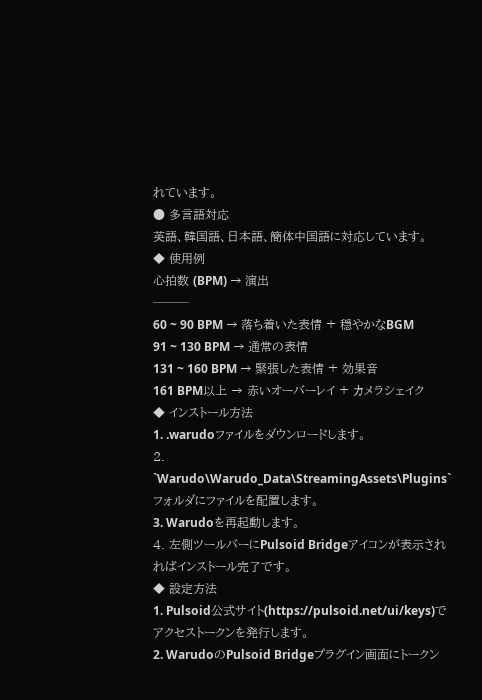れています。
● 多言語対応
英語、韓国語、日本語、簡体中国語に対応しています。
◆ 使用例
心拍数 (BPM) → 演出
───
60 ~ 90 BPM → 落ち着いた表情 + 穏やかなBGM
91 ~ 130 BPM → 通常の表情
131 ~ 160 BPM → 緊張した表情 + 効果音
161 BPM以上 → 赤いオーバーレイ + カメラシェイク
◆ インストール方法
1. .warudoファイルをダウンロードします。
2. `Warudo\Warudo_Data\StreamingAssets\Plugins` フォルダにファイルを配置します。
3. Warudoを再起動します。
4. 左側ツールバーにPulsoid Bridgeアイコンが表示されればインストール完了です。
◆ 設定方法
1. Pulsoid公式サイト(https://pulsoid.net/ui/keys)でアクセストークンを発行します。
2. WarudoのPulsoid Bridgeプラグイン画面にトークン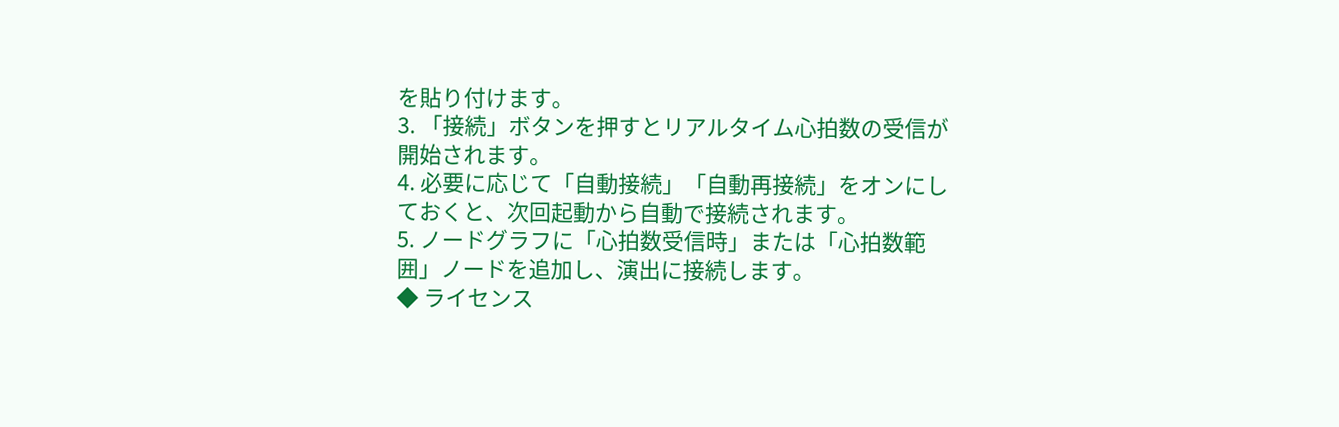を貼り付けます。
3. 「接続」ボタンを押すとリアルタイム心拍数の受信が開始されます。
4. 必要に応じて「自動接続」「自動再接続」をオンにしておくと、次回起動から自動で接続されます。
5. ノードグラフに「心拍数受信時」または「心拍数範囲」ノードを追加し、演出に接続します。
◆ ライセンス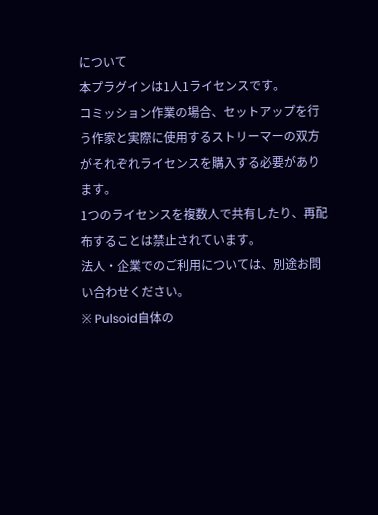について
本プラグインは1人1ライセンスです。
コミッション作業の場合、セットアップを行う作家と実際に使用するストリーマーの双方がそれぞれライセンスを購入する必要があります。
1つのライセンスを複数人で共有したり、再配布することは禁止されています。
法人・企業でのご利用については、別途お問い合わせください。
※ Pulsoid自体の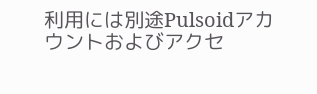利用には別途Pulsoidアカウントおよびアクセ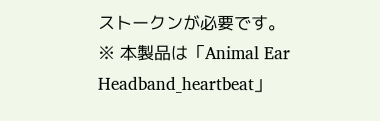ストークンが必要です。
※ 本製品は「Animal Ear Headband_heartbeat」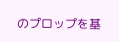のプロップを基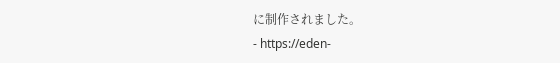に制作されました。
- https://eden-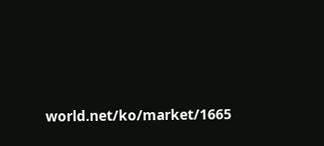world.net/ko/market/1665